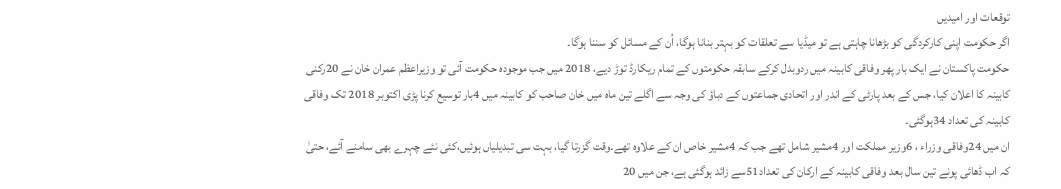توقعات اور امیدیں
اگر حکومت اپنی کارکردگی کو بڑھانا چاہتی ہے تو میڈیا سے تعلقات کو بہتر بنانا ہوگا، اُن کے مسائل کو سننا ہوگا۔
حکومت پاکستان نے ایک بار پھر وفاقی کابینہ میں ردوبدل کرکے سابقہ حکومتوں کے تمام ریکارڈ توڑ دیے، 2018 میں جب موجودہ حکومت آئی تو وزیراعظم عمران خان نے 20رکنی کابینہ کا اعلان کیا، جس کے بعد پارٹی کے اندر اور اتحادی جماعتوں کے دباؤ کی وجہ سے اگلے تین ماہ میں خان صاحب کو کابینہ میں 4بار توسیع کرنا پڑی اکتوبر 2018 تک وفاقی کابینہ کی تعداد 34ہوگئی۔
ان میں 24وفاقی وزراء ، 6وزیر مملکت اور 4مشیر شامل تھے جب کہ 4مشیر خاص ان کے علاوہ تھے۔وقت گزرتا گیا، بہت سی تبدیلیاں ہوئیں،کئی نئے چہرے بھی سامنے آئے، حتیٰ کہ اب ڈھائی پونے تین سال بعد وفاقی کابینہ کے ارکان کی تعداد51سے زائد ہوگئی ہے، جن میں 20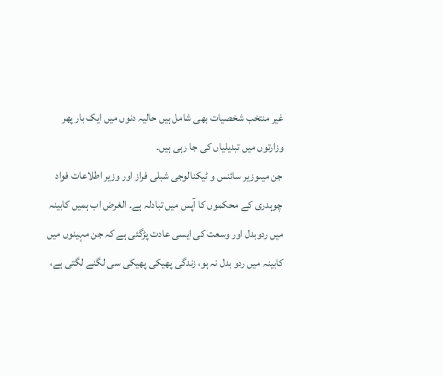غیر منتخب شخصیات بھی شامل ہیں حالیہ دنوں میں ایک بار پھر وزارتوں میں تبدیلیاں کی جا رہی ہیں۔
جن میںوزیر سائنس و ٹیکنالوجی شبلی فراز اور وزیر اطلاعات فواد چوہدری کے محکموں کا آپس میں تبادلہ ہے۔ الغرض اب ہمیں کابینہ میں ردوبدل اور وسعت کی ایسی عادت پڑگئی ہے کہ جن مہینوں میں کابینہ میں ردو بدل نہ ہو، زندگی پھیکی پھیکی سی لگنے لگتی ہے،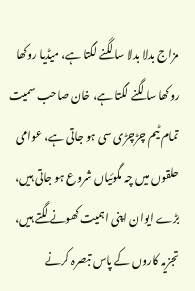مزاج بدلا بدلا سا لگنے لگتا ہے، میڈیا روکھا روکھا سا لگنے لگتا ہے، خان صاحب سمیت تمام ٹیم چڑچڑی سی ہو جاتی ہے، عوامی حلقوں میں چہ مگوئیاں شروع ہو جاتی ہیں، بڑے ایوان اپنی اہمیت کھونے لگتے ہیں، تجزیہ کاروں کے پاس تبصرہ کرنے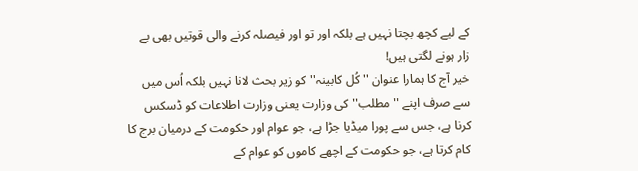کے لیے کچھ بچتا نہیں ہے بلکہ اور تو اور فیصلہ کرنے والی قوتیں بھی بے زار ہونے لگتی ہیں!
خیر آج کا ہمارا عنوان ''کُل کابینہ'' کو زیر بحث لانا نہیں بلکہ اُس میں سے صرف اپنے ''مطلب'' کی وزارت یعنی وزارت اطلاعات کو ڈسکس کرنا ہے، جس سے پورا میڈیا جڑا ہے، جو عوام اور حکومت کے درمیان برج کا کام کرتا ہے، جو حکومت کے اچھے کاموں کو عوام کے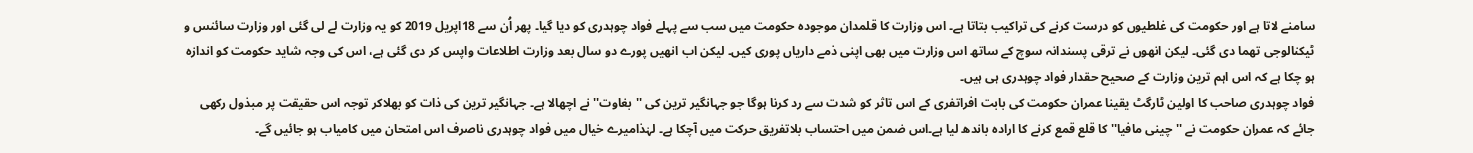سامنے لاتا ہے اور حکومت کی غلطیوں کو درست کرنے کی تراکیب بتاتا ہے۔ اس وزارت کا قلمدان موجودہ حکومت میں سب سے پہلے فواد چوہدری کو دیا گیا۔ پھر اُن سے 18اپریل 2019 کو یہ وزارت لے لی گئی اور وزارت سائنس و ٹیکنالوجی تھما دی گئی۔ لیکن انھوں نے ترقی پسندانہ سوچ کے ساتھ اس وزارت میں بھی اپنی ذمے داریاں پوری کیں۔ لیکن اب انھیں پورے دو سال بعد وزارت اطلاعات واپس کر دی گئی ہے، اس کی وجہ شاید حکومت کو اندازہ ہو چکا ہے کہ اس اہم ترین وزارت کے صحیح حقدار فواد چوہدری ہی ہیں۔
فواد چوہدری صاحب کا اولین ٹارگٹ یقینا عمران حکومت کی بابت افراتفری کے اس تاثر کو شدت سے رد کرنا ہوگا جو جہانگیر ترین کی ''بغاوت'' نے اچھالا ہے۔ جہانگیر ترین کی ذات کو بھلاکر توجہ اس حقیقت پر مبذول رکھی جائے کہ عمران حکومت نے ''چینی مافیا'' کا قلع قمع کرنے کا ارادہ باندھ لیا ہے۔اس ضمن میں احتساب بلاتفریق حرکت میں آچکا ہے۔ لہٰذامیرے خیال میں فواد چوہدری ناصرف اس امتحان میں کامیاب ہو جائیں گے۔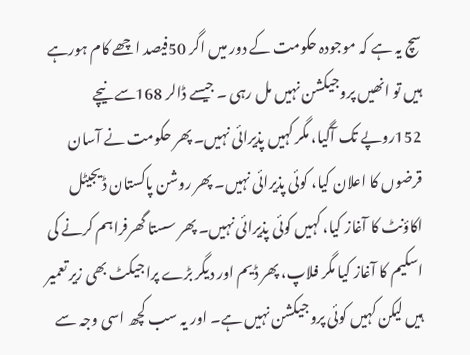سچ یہ ہے کہ موجودہ حکومت کے دور میں اگر 50فیصد اچھے کام ہورہے ہیں تو انھیں پروجیکشن نہیں مل رہی ۔ جیسے ڈالر 168سے نیچے 152روپے تک آگیا، مگر کہیں پذیرائی نہیں۔ پھر حکومت نے آسان قرضوں کا اعلان کیا، کوئی پذیرائی نہیں۔ پھر روشن پاکستان ڈیجیٹل اکاؤنٹ کا آغاز کیا، کہیں کوئی پذیرائی نہیں۔ پھر سستا گھرفراہم کرنے کی اسکیم کا آغاز کیا مگر فلاپ، پھر ڈیم اور دیگر بڑے پراجیکٹ بھی زیر تعمیر ہیں لیکن کہیں کوئی پروجیکشن نہیں ہے۔ اور یہ سب کچھ اسی وجہ سے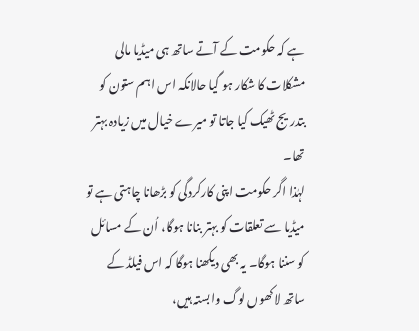ہے کہ حکومت کے آتے ساتھ ہی میڈیا مالی مشکلات کا شکار ہو گیا حالانکہ اس اہم ستون کو بتدریج ٹھیک کیا جاتا تو میرے خیال میں زیادہ بہتر تھا۔
لہٰذا اگر حکومت اپنی کارکردگی کو بڑھانا چاہتی ہے تو میڈیا سے تعلقات کو بہتر بنانا ہوگا، اُن کے مسائل کو سننا ہوگا۔ یہ بھی دیکھنا ہوگا کہ اس فیلڈ کے ساتھ لاکھوں لوگ وابستہ ہیں،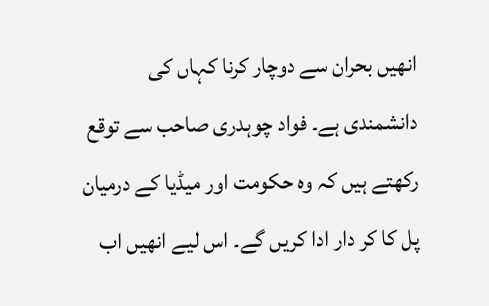انھیں بحران سے دوچار کرنا کہاں کی دانشمندی ہے۔ فواد چوہدری صاحب سے توقع رکھتے ہیں کہ وہ حکومت اور میڈیا کے درمیان پل کا کر دار ادا کریں گے۔ اس لیے انھیں اب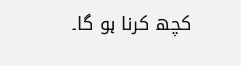کچھ کرنا ہو گا۔